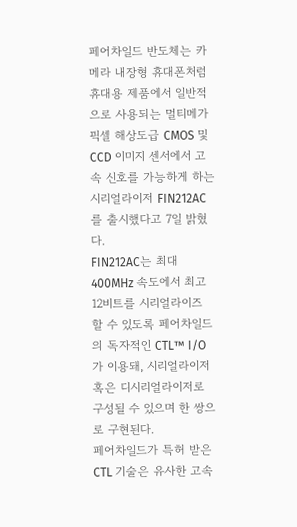페어차일드 반도체는 카메라 내장형 휴대폰처럼 휴대용 제품에서 일반적으로 사용되는 멀티메가픽셀 해상도급 CMOS 및 CCD 이미지 센서에서 고속 신호를 가능하게 하는 시리얼라이저 FIN212AC를 출시했다고 7일 밝혔다.
FIN212AC는 최대 400MHz 속도에서 최고 12비트를 시리얼라이즈 할 수 있도록 페어차일드의 독자적인 CTL™ I/O가 이용돼, 시리얼라이저 혹은 디시리얼라이저로 구성될 수 있으며 한 쌍으로 구현된다.
페어차일드가 특허 받은 CTL 기술은 유사한 고속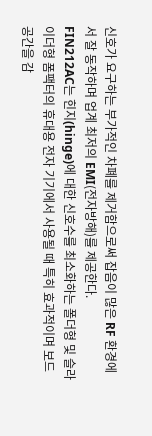신호가 요구하는 부가적인 차폐를 제거함으로써 잡음이 많은 RF 환경에서 잘 동작하며 업계 최저의 EMI(전자방해)를 제공한다.
FIN212AC는 힌지(hinge)에 대한 신호수를 최소화하는 폴더형 및 슬라이더형 폼팩터의 휴대용 전자 기기에서 사용될 때 특히 효과적이며 보드 공간을 감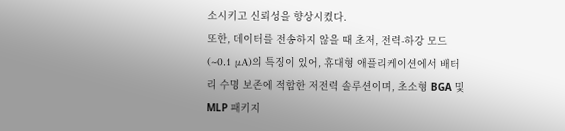소시키고 신뢰성을 향상시켰다.
또한, 데이터를 전송하지 않을 때 초저, 전력-하강 모드(~0.1 μA)의 특징이 있어, 휴대형 애플리케이션에서 배터리 수명 보존에 적합한 저전력 솔루션이며, 초소형 BGA 및 MLP 패키지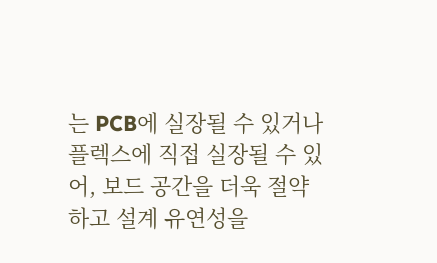는 PCB에 실장될 수 있거나 플렉스에 직접 실장될 수 있어, 보드 공간을 더욱 절약하고 설계 유연성을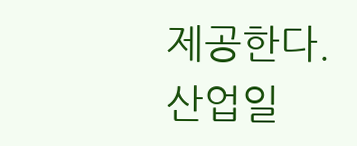제공한다.
산업일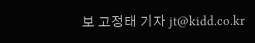보 고정태 기자 jt@kidd.co.kr